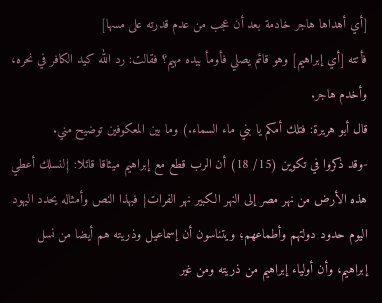[أي أهداها هاجر خادمة بعد أن عجب من عدم قدرته على مسها]
فأتته [أي إبراهيم] وهو قائم يصلي فأومأ بيده مهيم؟ فقالت: رد الله كيد الكافر في نحره، وأخدم هاجر.
قال أبو هريرة: فتلك أمكم يا بني ماء السماء.) وما بين المعكوفين توضيح مني.
-وقد ذكروا في تكوين (15/ 18) أن الرب قطع مع إبراهيم ميثاقا قائلا: {لنسلك أعطي هذه الأرض من نهر مصر إلى النهر الكبير نهر الفرات} فبهذا النص وأمثاله يحدد اليهود اليوم حدود دولتهم وأطماعهم؛ ويتناسون أن إسماعيل وذريته هم أيضا من نسل إبراهيم، وأن أولياء إبراهيم من ذريته ومن غير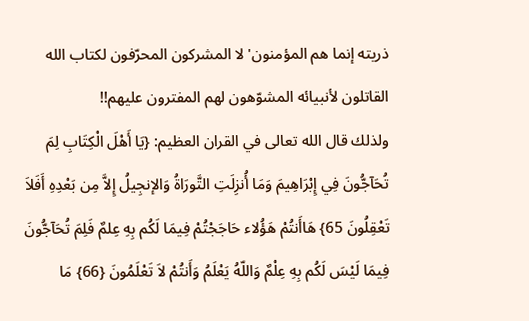ذريته إنما هم المؤمنون' لا المشركون المحرّفون لكتاب الله القاتلون لأنبيائه المشوّهون لهم المفترون عليهم!!
ولذلك قال الله تعالى في القران العظيم: {يَا أَهْلَ الْكِتَابِ لِمَ تُحَآجُّونَ فِي إِبْرَاهِيمَ وَمَا أُنزِلَتِ التَّورَاةُ وَالإنجِيلُ إِلاَّ مِن بَعْدِهِ أَفَلاَ تَعْقِلُونَ 65} هَاأَنتُمْ هَؤُلاء حَاجَجْتُمْ فِيمَا لَكُم بِهِ عِلمٌ فَلِمَ تُحَآجُّونَ فِيمَا لَيْسَ لَكُم بِهِ عِلْمٌ وَاللّهُ يَعْلَمُ وَأَنتُمْ لاَ تَعْلَمُونَ {66} مَا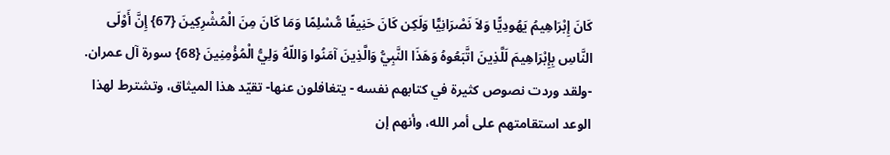كَانَ إِبْرَاهِيمُ يَهُودِيًّا وَلاَ نَصْرَانِيًّا وَلَكِن كَانَ حَنِيفًا مُّسْلِمًا وَمَا كَانَ مِنَ الْمُشْرِكِينَ {67} إِنَّ أَوْلَى النَّاسِ بِإِبْرَاهِيمَ لَلَّذِينَ اتَّبَعُوهُ وَهَذَا النَّبِيُّ وَالَّذِينَ آمَنُوا وَاللّهُ وَلِيُّ الْمُؤْمِنِينَ {68} سورة آل عمران.
-ولقد وردت نصوص كثيرة في كتابهم نفسه - يتغافلون عنها- تقيّد هذا الميثاق، وتشترط لهذا الوعد استقامتهم على أمر الله، وأنهم إن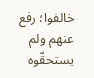خالفوا؛ رفع عنهم ولم يستحقّوه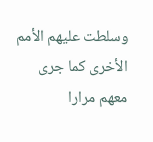وسلطت عليهم الأمم الأخرى كما جرى معهم مرارا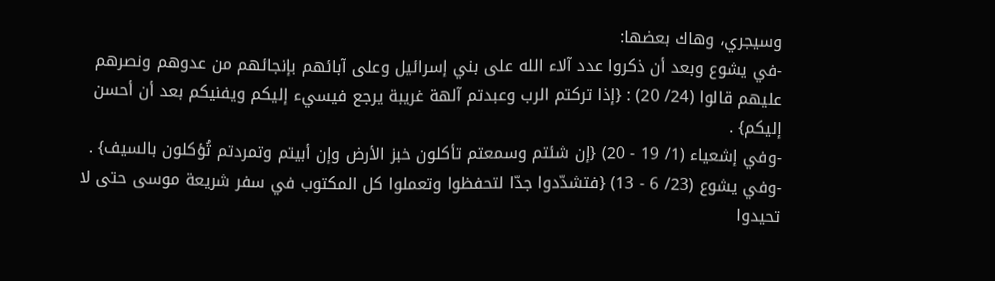وسيجري، وهاك بعضها:
-في يشوع وبعد أن ذكروا عدد آلاء الله على بني إسرائيل وعلى آبائهم بإنجائهم من عدوهم ونصرهم عليهم قالوا (24/ 20) : {إذا تركتم الرب وعبدتم آلهة غريبة يرجع فيسيء إليكم ويفنيكم بعد أن أحسن إليكم} .
-وفي إشعياء (1/ 19 - 20) {إن شئتم وسمعتم تأكلون خبز الأرض وإن أبيتم وتمردتم تُؤكلون بالسيف} .
-وفي يشوع (23/ 6 - 13) {فتشدّدوا جدّا لتحفظوا وتعملوا كل المكتوب في سفر شريعة موسى حتى لا تحيدوا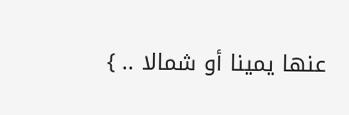عنها يمينا أو شمالا .. }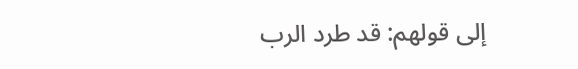إلى قولهم: قد طرد الرب